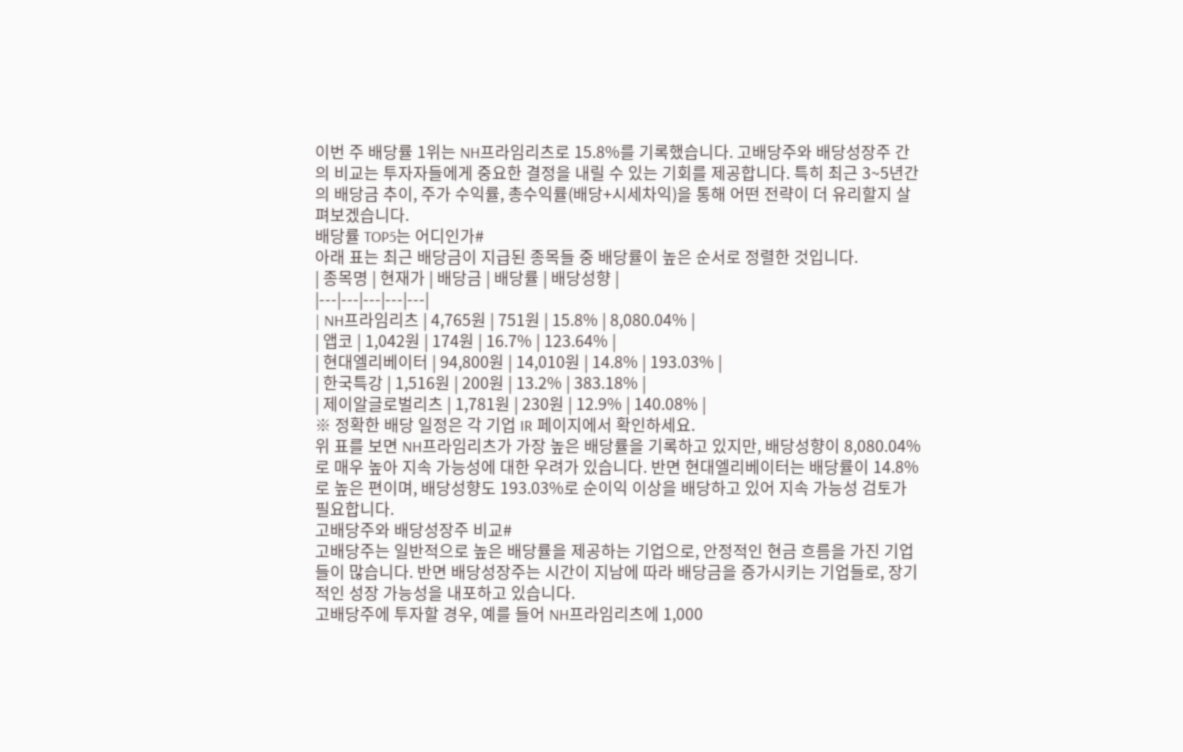이번 주 배당률 1위는 NH프라임리츠로 15.8%를 기록했습니다. 고배당주와 배당성장주 간의 비교는 투자자들에게 중요한 결정을 내릴 수 있는 기회를 제공합니다. 특히 최근 3~5년간의 배당금 추이, 주가 수익률, 총수익률(배당+시세차익)을 통해 어떤 전략이 더 유리할지 살펴보겠습니다.
배당률 TOP5는 어디인가#
아래 표는 최근 배당금이 지급된 종목들 중 배당률이 높은 순서로 정렬한 것입니다.
| 종목명 | 현재가 | 배당금 | 배당률 | 배당성향 |
|---|---|---|---|---|
| NH프라임리츠 | 4,765원 | 751원 | 15.8% | 8,080.04% |
| 앱코 | 1,042원 | 174원 | 16.7% | 123.64% |
| 현대엘리베이터 | 94,800원 | 14,010원 | 14.8% | 193.03% |
| 한국특강 | 1,516원 | 200원 | 13.2% | 383.18% |
| 제이알글로벌리츠 | 1,781원 | 230원 | 12.9% | 140.08% |
※ 정확한 배당 일정은 각 기업 IR 페이지에서 확인하세요.
위 표를 보면 NH프라임리츠가 가장 높은 배당률을 기록하고 있지만, 배당성향이 8,080.04%로 매우 높아 지속 가능성에 대한 우려가 있습니다. 반면 현대엘리베이터는 배당률이 14.8%로 높은 편이며, 배당성향도 193.03%로 순이익 이상을 배당하고 있어 지속 가능성 검토가 필요합니다.
고배당주와 배당성장주 비교#
고배당주는 일반적으로 높은 배당률을 제공하는 기업으로, 안정적인 현금 흐름을 가진 기업들이 많습니다. 반면 배당성장주는 시간이 지남에 따라 배당금을 증가시키는 기업들로, 장기적인 성장 가능성을 내포하고 있습니다.
고배당주에 투자할 경우, 예를 들어 NH프라임리츠에 1,000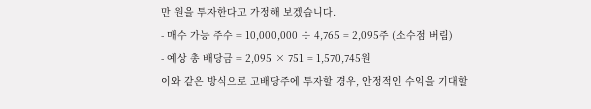만 원을 투자한다고 가정해 보겠습니다.
- 매수 가능 주수 = 10,000,000 ÷ 4,765 = 2,095주 (소수점 버림)
- 예상 총 배당금 = 2,095 × 751 = 1,570,745원
이와 같은 방식으로 고배당주에 투자할 경우, 안정적인 수익을 기대할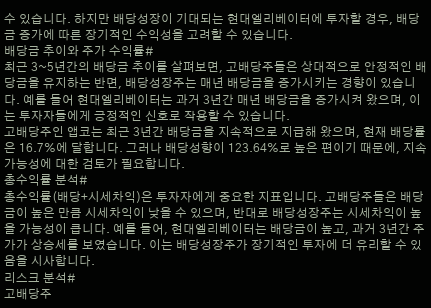수 있습니다. 하지만 배당성장이 기대되는 현대엘리베이터에 투자할 경우, 배당금 증가에 따른 장기적인 수익성을 고려할 수 있습니다.
배당금 추이와 주가 수익률#
최근 3~5년간의 배당금 추이를 살펴보면, 고배당주들은 상대적으로 안정적인 배당금을 유지하는 반면, 배당성장주는 매년 배당금을 증가시키는 경향이 있습니다. 예를 들어 현대엘리베이터는 과거 3년간 매년 배당금을 증가시켜 왔으며, 이는 투자자들에게 긍정적인 신호로 작용할 수 있습니다.
고배당주인 앱코는 최근 3년간 배당금을 지속적으로 지급해 왔으며, 현재 배당률은 16.7%에 달합니다. 그러나 배당성향이 123.64%로 높은 편이기 때문에, 지속 가능성에 대한 검토가 필요합니다.
총수익률 분석#
총수익률(배당+시세차익)은 투자자에게 중요한 지표입니다. 고배당주들은 배당금이 높은 만큼 시세차익이 낮을 수 있으며, 반대로 배당성장주는 시세차익이 높을 가능성이 큽니다. 예를 들어, 현대엘리베이터는 배당금이 높고, 과거 3년간 주가가 상승세를 보였습니다. 이는 배당성장주가 장기적인 투자에 더 유리할 수 있음을 시사합니다.
리스크 분석#
고배당주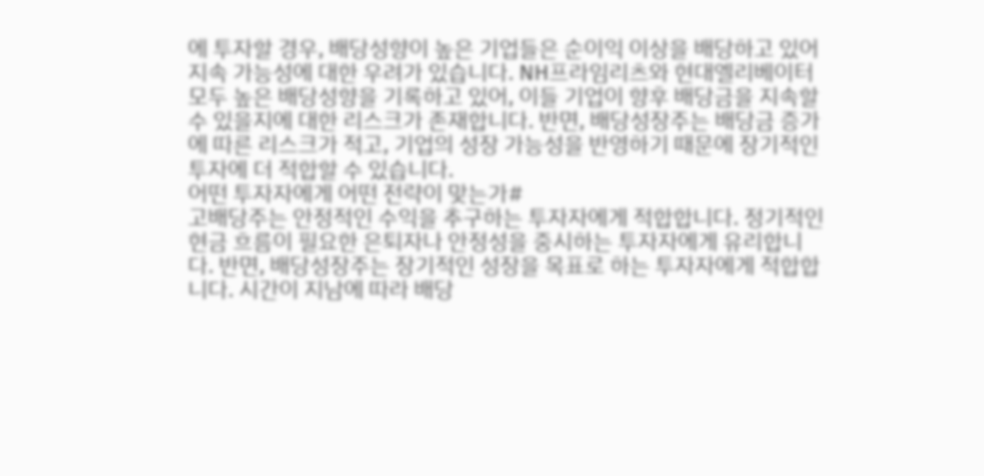에 투자할 경우, 배당성향이 높은 기업들은 순이익 이상을 배당하고 있어 지속 가능성에 대한 우려가 있습니다. NH프라임리츠와 현대엘리베이터 모두 높은 배당성향을 기록하고 있어, 이들 기업이 향후 배당금을 지속할 수 있을지에 대한 리스크가 존재합니다. 반면, 배당성장주는 배당금 증가에 따른 리스크가 적고, 기업의 성장 가능성을 반영하기 때문에 장기적인 투자에 더 적합할 수 있습니다.
어떤 투자자에게 어떤 전략이 맞는가#
고배당주는 안정적인 수익을 추구하는 투자자에게 적합합니다. 정기적인 현금 흐름이 필요한 은퇴자나 안정성을 중시하는 투자자에게 유리합니다. 반면, 배당성장주는 장기적인 성장을 목표로 하는 투자자에게 적합합니다. 시간이 지남에 따라 배당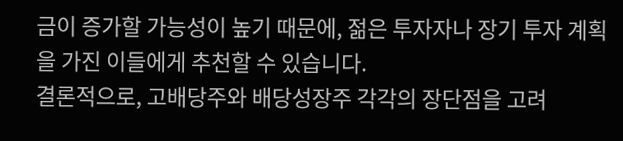금이 증가할 가능성이 높기 때문에, 젊은 투자자나 장기 투자 계획을 가진 이들에게 추천할 수 있습니다.
결론적으로, 고배당주와 배당성장주 각각의 장단점을 고려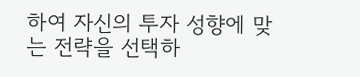하여 자신의 투자 성향에 맞는 전략을 선택하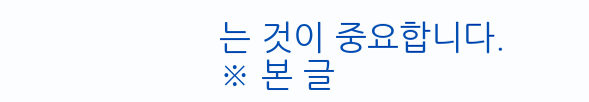는 것이 중요합니다.
※ 본 글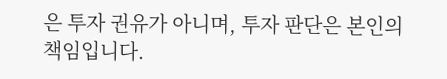은 투자 권유가 아니며, 투자 판단은 본인의 책임입니다.